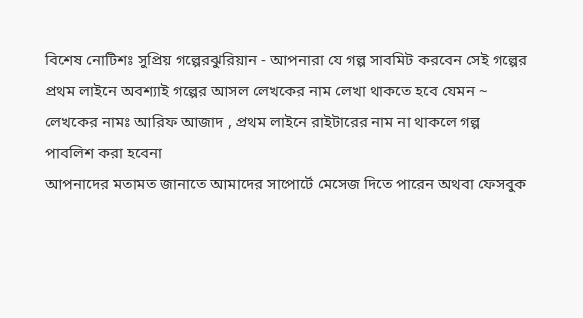বিশেষ নোটিশঃ সুপ্রিয় গল্পেরঝুরিয়ান - আপনারা যে গল্প সাবমিট করবেন সেই গল্পের প্রথম লাইনে অবশ্যাই গল্পের আসল লেখকের নাম লেখা থাকতে হবে যেমন ~ লেখকের নামঃ আরিফ আজাদ , প্রথম লাইনে রাইটারের নাম না থাকলে গল্প পাবলিশ করা হবেনা
আপনাদের মতামত জানাতে আমাদের সাপোর্টে মেসেজ দিতে পারেন অথবা ফেসবুক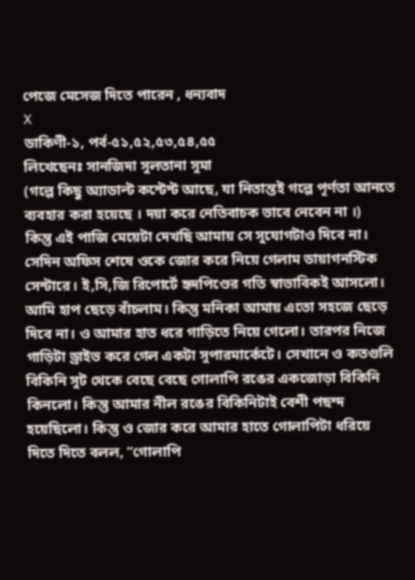পেজে মেসেজ দিতে পারেন , ধন্যবাদ
X
ডাকিণী-১, পর্ব-৫১,৫২,৫৩,৫৪,৫৫
লিখেছেনঃ সানজিদা সুলতানা সুমা
(গল্পে কিছু অ্যাডাল্ট কন্টেন্ট আছে, যা নিতান্তই গল্পে পূর্ণতা আনতে ব্যবহার করা হয়েছে । দয়া করে নেতিবাচক ভাবে নেবেন না ।)
কিন্তু এই পাজি মেয়েটা দেখছি আমায় সে সুযোগটাও দিবে না। সেদিন অফিস শেষে ওকে জোর করে নিয়ে গেলাম ডায়াগনস্টিক সেন্টারে। ই,সি,জি রিপোর্টে হৃদপিণ্ডের গতি স্বাভাবিকই আসলো। আমি হাপ ছেড়ে বাঁচলাম। কিন্তু মনিকা আমায় এতো সহজে ছেড়ে দিবে না। ও আমার হাত ধরে গাড়িতে নিয়ে গেলো। তারপর নিজে গাড়িটা ড্রাইভ করে গেল একটা সুপারমার্কেটে। সেখানে ও কতগুলি বিকিনি সুট থেকে বেছে বেছে গোলাপি রঙের একজোড়া বিকিনি কিনলো। কিন্তু আমার নীল রঙের বিকিনিটাই বেশী পছন্দ হয়েছিলো। কিন্তু ও জোর করে আমার হাতে গোলাপিটা ধরিয়ে দিতে দিতে বলল, “গোলাপি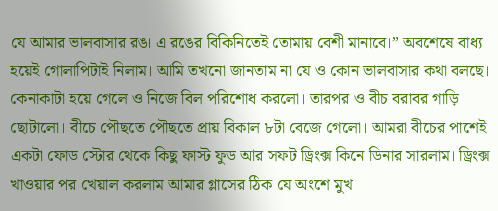যে আমার ভালবাসার রঙ। এ রঙের বিকিনিতেই তোমায় বেশী মানাবে।” অবশেষে বাধ্য হয়েই গোলাপিটাই নিলাম। আমি তখনো জানতাম না যে ও কোন ভালবাসার কথা বলছে। কেনাকাটা হয়ে গেলে ও নিজে বিল পরিশোধ করলো। তারপর ও বীচ বরাবর গাড়ি ছোটালো। বীচে পৌছতে পৌছতে প্রায় বিকাল ৮টা বেজে গেলো। আমরা বীচের পাশেই একটা ফোড স্টোর থেকে কিছু ফাস্ট ফুড আর সফট ড্রিংক্স কিনে ডিনার সারলাম। ড্রিংক্স খাওয়ার পর খেয়াল করলাম আমার গ্লাসের ঠিক যে অংশে মুখ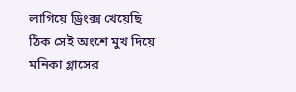লাগিয়ে ড্রিংক্স খেয়েছি ঠিক সেই অংশে মুখ দিয়ে মনিকা গ্লাসের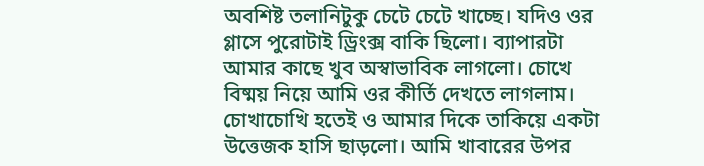অবশিষ্ট তলানিটুকু চেটে চেটে খাচ্ছে। যদিও ওর গ্লাসে পুরোটাই ড্রিংক্স বাকি ছিলো। ব্যাপারটা আমার কাছে খুব অস্বাভাবিক লাগলো। চোখে বিষ্ময় নিয়ে আমি ওর কীর্তি দেখতে লাগলাম। চোখাচোখি হতেই ও আমার দিকে তাকিয়ে একটা উত্তেজক হাসি ছাড়লো। আমি খাবারের উপর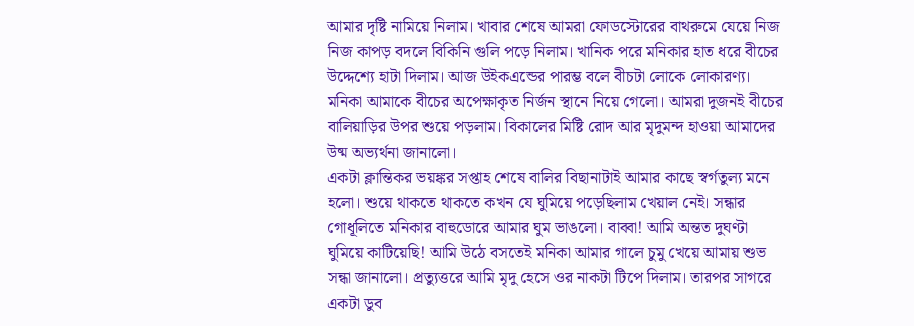আমার দৃষ্টি নামিয়ে নিলাম। খাবার শেষে আমরা ফোডস্টোরের বাথরুমে যেয়ে নিজ নিজ কাপড় বদলে বিকিনি গুলি পড়ে নিলাম। খানিক পরে মনিকার হাত ধরে বীচের উদ্দেশ্যে হাটা দিলাম। আজ উইকএন্ডের পারম্ভ বলে বীচটা লোকে লোকারণ্য। মনিকা আমাকে বীচের অপেক্ষাকৃত নির্জন স্থানে নিয়ে গেলো। আমরা দুজনই বীচের বালিয়াড়ির উপর শুয়ে পড়লাম। বিকালের মিষ্টি রোদ আর মৃদুমন্দ হাওয়া আমাদের উষ্ম অভ্যর্থনা জানালো।
একটা ক্লান্তিকর ভয়ঙ্কর সপ্তাহ শেষে বালির বিছানাটাই আমার কাছে স্বর্গতুল্য মনে হলো। শুয়ে থাকতে থাকতে কখন যে ঘুমিয়ে পড়েছিলাম খেয়াল নেই। সন্ধার গোধূলিতে মনিকার বাহুডোরে আমার ঘুম ভাঙলো। বাব্বা! আমি অন্তত দুঘণ্টা ঘুমিয়ে কাটিয়েছি! আমি উঠে বসতেই মনিকা আমার গালে চুমু খেয়ে আমায় শুভ সন্ধা জানালো। প্রত্যুত্তরে আমি মৃদু হেসে ওর নাকটা টিপে দিলাম। তারপর সাগরে একটা ডুব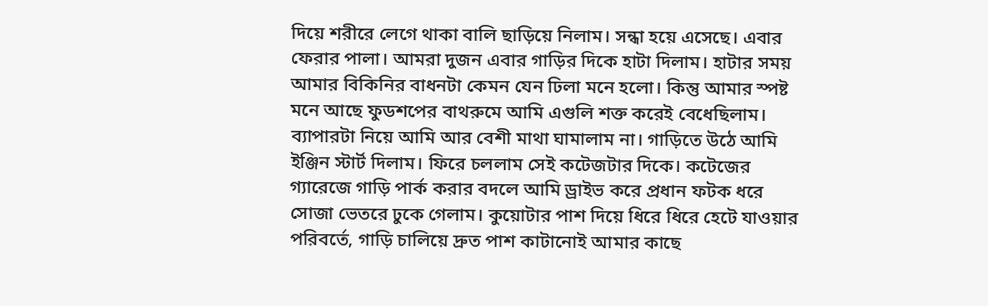দিয়ে শরীরে লেগে থাকা বালি ছাড়িয়ে নিলাম। সন্ধা হয়ে এসেছে। এবার ফেরার পালা। আমরা দুজন এবার গাড়ির দিকে হাটা দিলাম। হাটার সময় আমার বিকিনির বাধনটা কেমন যেন ঢিলা মনে হলো। কিন্তু আমার স্পষ্ট মনে আছে ফুডশপের বাথরুমে আমি এগুলি শক্ত করেই বেধেছিলাম। ব্যাপারটা নিয়ে আমি আর বেশী মাথা ঘামালাম না। গাড়িতে উঠে আমি ইঞ্জিন স্টার্ট দিলাম। ফিরে চললাম সেই কটেজটার দিকে। কটেজের গ্যারেজে গাড়ি পার্ক করার বদলে আমি ড্রাইভ করে প্রধান ফটক ধরে সোজা ভেতরে ঢুকে গেলাম। কুয়োটার পাশ দিয়ে ধিরে ধিরে হেটে যাওয়ার পরিবর্তে, গাড়ি চালিয়ে দ্রুত পাশ কাটানোই আমার কাছে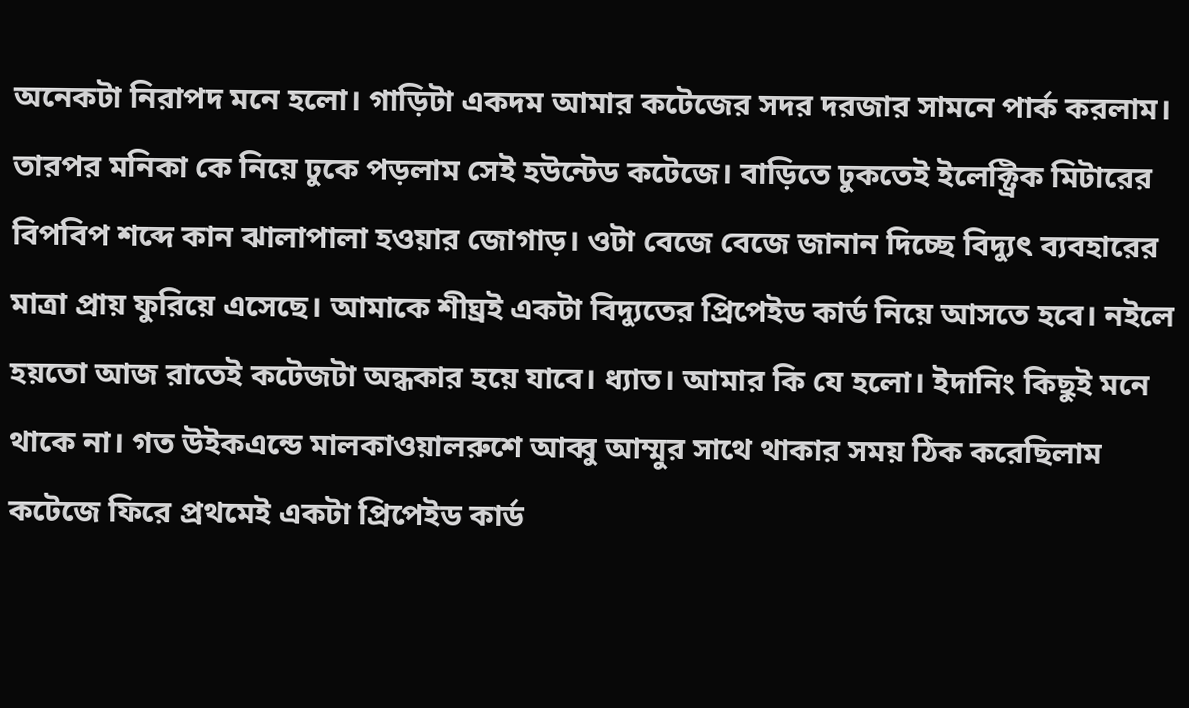অনেকটা নিরাপদ মনে হলো। গাড়িটা একদম আমার কটেজের সদর দরজার সামনে পার্ক করলাম। তারপর মনিকা কে নিয়ে ঢুকে পড়লাম সেই হউন্টেড কটেজে। বাড়িতে ঢুকতেই ইলেক্ট্রিক মিটারের বিপবিপ শব্দে কান ঝালাপালা হওয়ার জোগাড়। ওটা বেজে বেজে জানান দিচ্ছে বিদ্যুৎ ব্যবহারের মাত্রা প্রায় ফুরিয়ে এসেছে। আমাকে শীঘ্রই একটা বিদ্যুতের প্রিপেইড কার্ড নিয়ে আসতে হবে। নইলে হয়তো আজ রাতেই কটেজটা অন্ধকার হয়ে যাবে। ধ্যাত। আমার কি যে হলো। ইদানিং কিছুই মনে থাকে না। গত উইকএন্ডে মালকাওয়ালরুশে আব্বু আম্মুর সাথে থাকার সময় ঠিক করেছিলাম কটেজে ফিরে প্রথমেই একটা প্রিপেইড কার্ড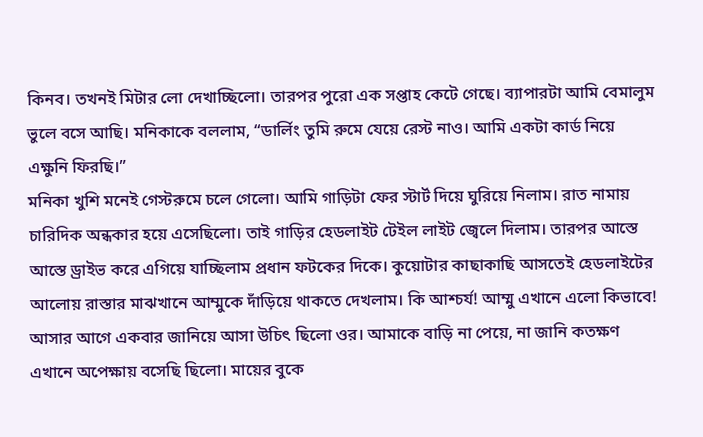কিনব। তখনই মিটার লো দেখাচ্ছিলো। তারপর পুরো এক সপ্তাহ কেটে গেছে। ব্যাপারটা আমি বেমালুম ভুলে বসে আছি। মনিকাকে বললাম, “ডার্লিং তুমি রুমে যেয়ে রেস্ট নাও। আমি একটা কার্ড নিয়ে এক্ষুনি ফিরছি।”
মনিকা খুশি মনেই গেস্টরুমে চলে গেলো। আমি গাড়িটা ফের স্টার্ট দিয়ে ঘুরিয়ে নিলাম। রাত নামায় চারিদিক অন্ধকার হয়ে এসেছিলো। তাই গাড়ির হেডলাইট টেইল লাইট জ্বেলে দিলাম। তারপর আস্তে আস্তে ড্রাইভ করে এগিয়ে যাচ্ছিলাম প্রধান ফটকের দিকে। কুয়োটার কাছাকাছি আসতেই হেডলাইটের আলোয় রাস্তার মাঝখানে আম্মুকে দাঁড়িয়ে থাকতে দেখলাম। কি আশ্চর্য! আম্মু এখানে এলো কিভাবে! আসার আগে একবার জানিয়ে আসা উচিৎ ছিলো ওর। আমাকে বাড়ি না পেয়ে, না জানি কতক্ষণ এখানে অপেক্ষায় বসেছি ছিলো। মায়ের বুকে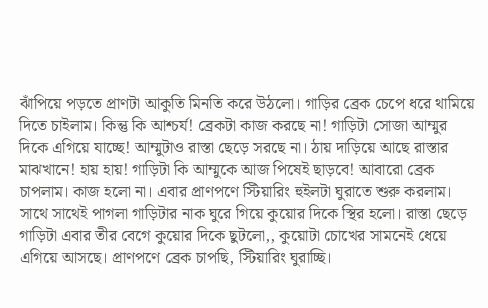ঝাঁপিয়ে পড়তে প্রাণটা আকুতি মিনতি করে উঠলো। গাড়ির ব্রেক চেপে ধরে থামিয়ে দিতে চাইলাম। কিন্তু কি আশ্চর্য! ব্রেকটা কাজ করছে না! গাড়িটা সোজা আম্মুর দিকে এগিয়ে যাচ্ছে! আম্মুটাও রাস্তা ছেড়ে সরছে না। ঠায় দাড়িয়ে আছে রাস্তার মাঝখানে! হায় হায়! গাড়িটা কি আম্মুকে আজ পিষেই ছাড়বে! আবারো ব্রেক চাপলাম। কাজ হলো না। এবার প্রাণপণে স্টিয়ারিং হুইলটা ঘুরাতে শুরু করলাম। সাথে সাথেই পাগলা গাড়িটার নাক ঘুরে গিয়ে কুয়োর দিকে স্থির হলো। রাস্তা ছেড়ে গাড়িটা এবার তীর বেগে কুয়োর দিকে ছুটলো,, কুয়োটা চোখের সামনেই ধেয়ে এগিয়ে আসছে। প্রাণপণে ব্রেক চাপছি, স্টিয়ারিং ঘুরাচ্ছি।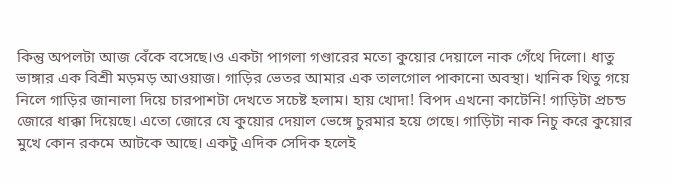কিন্তু অপলটা আজ বেঁকে বসেছে।ও একটা পাগলা গণ্ডারের মতো কুয়োর দেয়ালে নাক গেঁথে দিলো। ধাতু ভাঙ্গার এক বিশ্রী মড়মড় আওয়াজ। গাড়ির ভেতর আমার এক তালগোল পাকানো অবস্থা। খানিক থিতু গয়ে নিলে গাড়ির জানালা দিয়ে চারপাশটা দেখতে সচেষ্ট হলাম। হায় খোদা! বিপদ এখনো কাটেনি! গাড়িটা প্রচন্ড জোরে ধাক্কা দিয়েছে। এতো জোরে যে কুয়োর দেয়াল ভেঙ্গে চুরমার হয়ে গেছে। গাড়িটা নাক নিচু করে কুয়োর মুখে কোন রকমে আটকে আছে। একটু এদিক সেদিক হলেই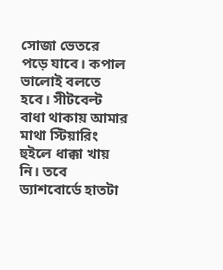সোজা ভেতরে পড়ে যাবে। কপাল ভালোই বলতে হবে। সীটবেল্ট বাধা থাকায় আমার মাথা স্টিয়ারিং হুইলে ধাক্কা খায় নি। তবে ড্যাশবোর্ডে হাতটা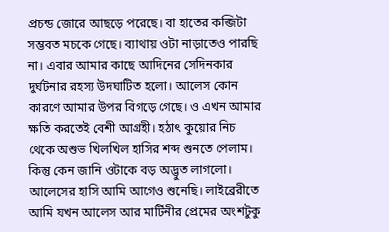প্রচন্ড জোরে আছড়ে পরেছে। বা হাতের কব্জিটা সম্ভবত মচকে গেছে। ব্যাথায় ওটা নাড়াতেও পারছি না। এবার আমার কাছে আদিনের সেদিনকার দুর্ঘটনার রহস্য উদঘাটিত হলো। আলেস কোন কারণে আমার উপর বিগড়ে গেছে। ও এখন আমার ক্ষতি করতেই বেশী আগ্রহী। হঠাৎ কুয়োর নিচ থেকে অশুভ খিলখিল হাসির শব্দ শুনতে পেলাম। কিন্তু কেন জানি ওটাকে বড় অদ্ভুত লাগলো। আলেসের হাসি আমি আগেও শুনেছি। লাইব্রেরীতে আমি যখন আলেস আর মার্টিনীর প্রেমের অংশটুকু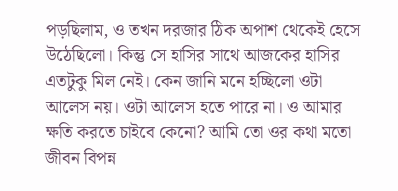পড়ছিলাম, ও তখন দরজার ঠিক অপাশ থেকেই হেসে উঠেছিলো। কিন্তু সে হাসির সাথে আজকের হাসির এতটুকু মিল নেই। কেন জানি মনে হচ্ছিলো ওটা আলেস নয়। ওটা আলেস হতে পারে না। ও আমার ক্ষতি করতে চাইবে কেনো? আমি তো ওর কথা মতো জীবন বিপন্ন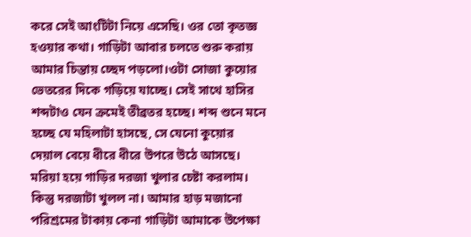করে সেই আংটিটা নিয়ে এসেছি। ওর তো কৃতজ্ঞ হওয়ার কথা। গাড়িটা আবার চলতে শুরু করায় আমার চিন্তায় চ্ছেদ পড়লো।ওটা সোজা কুয়োর ভেতরের দিকে গড়িয়ে যাচ্ছে। সেই সাথে হাসির শব্দটাও যেন ক্রমেই তীব্রতর হচ্ছে। শব্দ শুনে মনে হচ্ছে যে মহিলাটা হাসছে, সে যেনো কুয়োর দেয়াল বেয়ে ধীরে ধীরে উপরে উঠে আসছে। মরিয়া হয়ে গাড়ির দরজা খুলার চেষ্টা করলাম। কিন্তু দরজাটা খুলল না। আমার হাড় মজানো পরিশ্রমের টাকায় কেনা গাড়িটা আমাকে উপেক্ষা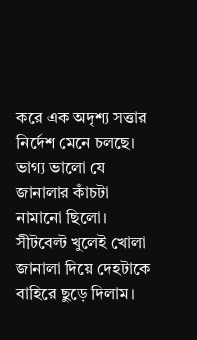করে এক অদৃশ্য সত্তার নির্দেশ মেনে চলছে। ভাগ্য ভালো যে জানালার কাঁচটা নামানো ছিলো। সীটবেল্ট খুলেই খোলা জানালা দিয়ে দেহটাকে বাহিরে ছুড়ে দিলাম।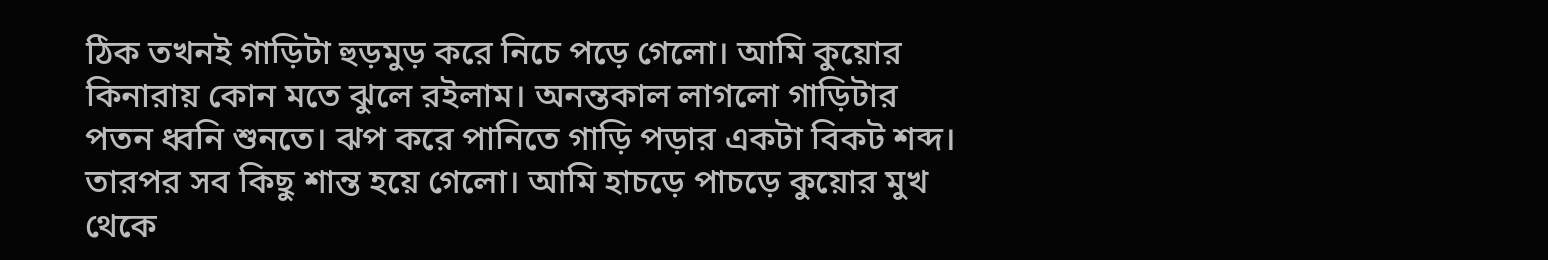ঠিক তখনই গাড়িটা হুড়মুড় করে নিচে পড়ে গেলো। আমি কুয়োর কিনারায় কোন মতে ঝুলে রইলাম। অনন্তকাল লাগলো গাড়িটার পতন ধ্বনি শুনতে। ঝপ করে পানিতে গাড়ি পড়ার একটা বিকট শব্দ। তারপর সব কিছু শান্ত হয়ে গেলো। আমি হাচড়ে পাচড়ে কুয়োর মুখ থেকে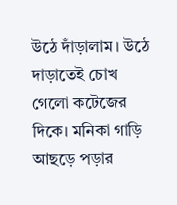উঠে দাঁড়ালাম। উঠে দাড়াতেই চোখ গেলো কটেজের দিকে। মনিকা গাড়ি আছড়ে পড়ার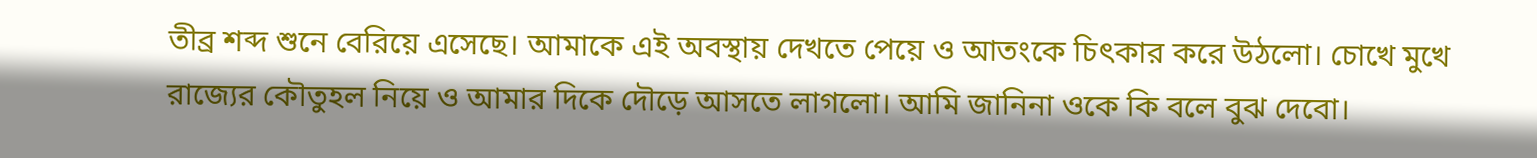তীব্র শব্দ শুনে বেরিয়ে এসেছে। আমাকে এই অবস্থায় দেখতে পেয়ে ও আতংকে চিৎকার করে উঠলো। চোখে মুখে রাজ্যের কৌতুহল নিয়ে ও আমার দিকে দৌড়ে আসতে লাগলো। আমি জানিনা ওকে কি বলে বুঝ দেবো।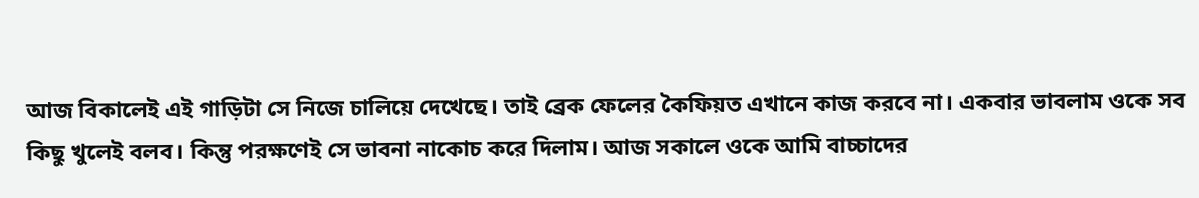আজ বিকালেই এই গাড়িটা সে নিজে চালিয়ে দেখেছে। তাই ব্রেক ফেলের কৈফিয়ত এখানে কাজ করবে না। একবার ভাবলাম ওকে সব কিছু খুলেই বলব। কিন্তু পরক্ষণেই সে ভাবনা নাকোচ করে দিলাম। আজ সকালে ওকে আমি বাচ্চাদের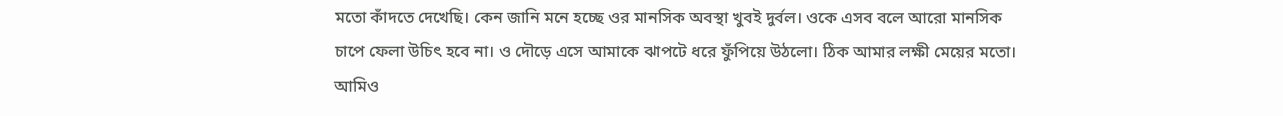মতো কাঁদতে দেখেছি। কেন জানি মনে হচ্ছে ওর মানসিক অবস্থা খুবই দুর্বল। ওকে এসব বলে আরো মানসিক চাপে ফেলা উচিৎ হবে না। ও দৌড়ে এসে আমাকে ঝাপটে ধরে ফুঁপিয়ে উঠলো। ঠিক আমার লক্ষী মেয়ের মতো। আমিও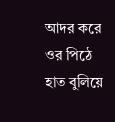আদর করে ওর পিঠে হাত বুলিয়ে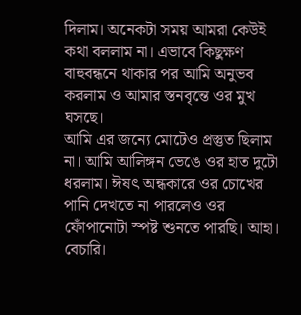দিলাম। অনেকটা সময় আমরা কেউই কথা বললাম না। এভাবে কিছুক্ষণ বাহুবন্ধনে থাকার পর আমি অনুভব করলাম ও আমার স্তনবৃন্তে ওর মুখ ঘসছে।
আমি এর জন্যে মোটেও প্রস্তুত ছিলাম না। আমি আলিঙ্গন ভেঙে ওর হাত দুটো ধরলাম। ঈষৎ অন্ধকারে ওর চোখের পানি দেখতে না পারলেও ওর ফোঁপানোটা স্পষ্ট শুনতে পারছি। আহা। বেচারি।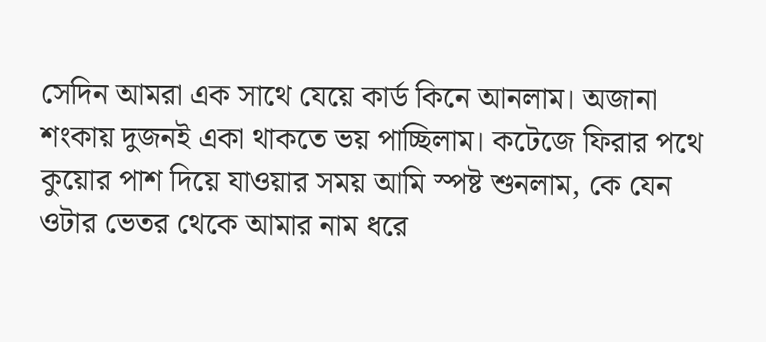সেদিন আমরা এক সাথে যেয়ে কার্ড কিনে আনলাম। অজানা শংকায় দুজনই একা থাকতে ভয় পাচ্ছিলাম। কটেজে ফিরার পথে কুয়োর পাশ দিয়ে যাওয়ার সময় আমি স্পষ্ট শুনলাম, কে যেন ওটার ভেতর থেকে আমার নাম ধরে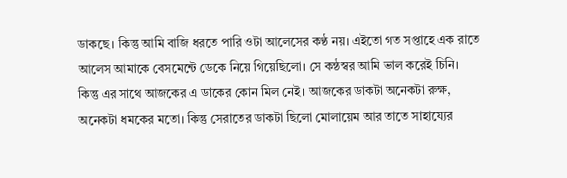ডাকছে। কিন্তু আমি বাজি ধরতে পারি ওটা আলেসের কণ্ঠ নয়। এইতো গত সপ্তাহে এক রাতে আলেস আমাকে বেসমেন্টে ডেকে নিয়ে গিয়েছিলো। সে কন্ঠস্বর আমি ভাল করেই চিনি। কিন্তু এর সাথে আজকের এ ডাকের কোন মিল নেই। আজকের ডাকটা অনেকটা রুক্ষ, অনেকটা ধমকের মতো। কিন্তু সেরাতের ডাকটা ছিলো মোলায়েম আর তাতে সাহায্যের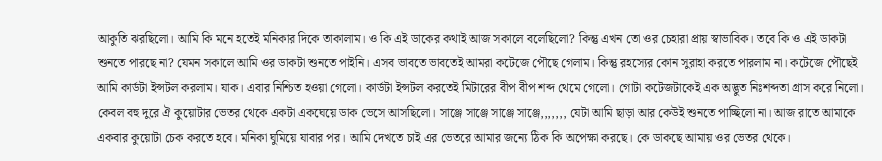আকুতি ঝরছিলো। আমি কি মনে হতেই মনিকার দিকে তাকালাম। ও কি এই ডাকের কথাই আজ সকালে বলেছিলো? কিন্তু এখন তো ওর চেহারা প্রায় স্বাভাবিক। তবে কি ও এই ডাকটা শুনতে পারছে না? যেমন সকালে আমি ওর ডাকটা শুনতে পাইনি। এসব ভাবতে ভাবতেই আমরা কটেজে পৌছে গেলাম। কিন্তু রহস্যের কোন সুরাহা করতে পারলাম না। কটেজে পৌছেই আমি কার্ডটা ইন্সটল করলাম। যাক। এবার নিশ্চিত হওয়া গেলো। কার্ডটা ইন্সটল করতেই মিটারের বীপ বীপ শব্দ থেমে গেলো। গোটা কটেজটাকেই এক অদ্ভুত নিঃশব্দতা গ্রাস করে নিলো। কেবল বহু দুরে ঐ কুয়োটার ভেতর থেকে একটা একঘেয়ে ডাক ভেসে আসছিলো। সাঞ্জে সাঞ্জে সাঞ্জে সাঞ্জে,,,,,,, যেটা আমি ছাড়া আর কেউই শুনতে পাচ্ছিলো না। আজ রাতে আমাকে একবার কুয়োটা চেক করতে হবে। মনিকা ঘুমিয়ে যাবার পর। আমি দেখতে চাই এর ভেতরে আমার জন্যে ঠিক কি অপেক্ষা করছে। কে ডাকছে আমায় ওর ভেতর থেকে।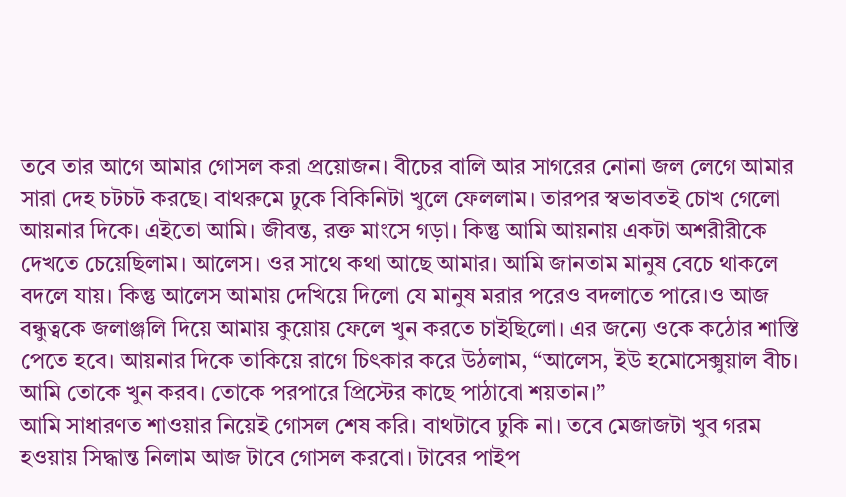তবে তার আগে আমার গোসল করা প্রয়োজন। বীচের বালি আর সাগরের নোনা জল লেগে আমার সারা দেহ চটচট করছে। বাথরুমে ঢুকে বিকিনিটা খুলে ফেললাম। তারপর স্বভাবতই চোখ গেলো আয়নার দিকে। এইতো আমি। জীবন্ত, রক্ত মাংসে গড়া। কিন্তু আমি আয়নায় একটা অশরীরীকে দেখতে চেয়েছিলাম। আলেস। ওর সাথে কথা আছে আমার। আমি জানতাম মানুষ বেচে থাকলে বদলে যায়। কিন্তু আলেস আমায় দেখিয়ে দিলো যে মানুষ মরার পরেও বদলাতে পারে।ও আজ বন্ধুত্বকে জলাঞ্জলি দিয়ে আমায় কুয়োয় ফেলে খুন করতে চাইছিলো। এর জন্যে ওকে কঠোর শাস্তি পেতে হবে। আয়নার দিকে তাকিয়ে রাগে চিৎকার করে উঠলাম, “আলেস, ইউ হমোসেক্সুয়াল বীচ। আমি তোকে খুন করব। তোকে পরপারে প্রিস্টের কাছে পাঠাবো শয়তান।”
আমি সাধারণত শাওয়ার নিয়েই গোসল শেষ করি। বাথটাবে ঢুকি না। তবে মেজাজটা খুব গরম হওয়ায় সিদ্ধান্ত নিলাম আজ টাবে গোসল করবো। টাবের পাইপ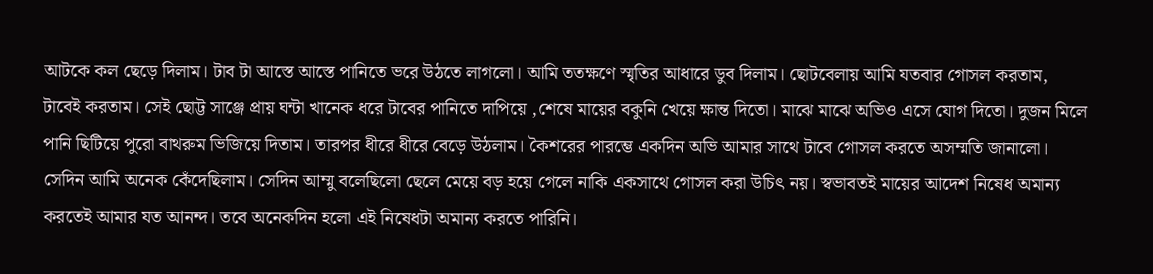আটকে কল ছেড়ে দিলাম। টাব টা আস্তে আস্তে পানিতে ভরে উঠতে লাগলো। আমি ততক্ষণে স্মৃতির আধারে ডুব দিলাম। ছোটবেলায় আমি যতবার গোসল করতাম, টাবেই করতাম। সেই ছোট্ট সাঞ্জে প্রায় ঘন্টা খানেক ধরে টাবের পানিতে দাপিয়ে ,শেষে মায়ের বকুনি খেয়ে ক্ষান্ত দিতো। মাঝে মাঝে অভিও এসে যোগ দিতো। দুজন মিলে পানি ছিটিয়ে পুরো বাথরুম ভিজিয়ে দিতাম। তারপর ধীরে ধীরে বেড়ে উঠলাম। কৈশরের পারম্ভে একদিন অভি আমার সাথে টাবে গোসল করতে অসম্মতি জানালো। সেদিন আমি অনেক কেঁদেছিলাম। সেদিন আম্মু বলেছিলো ছেলে মেয়ে বড় হয়ে গেলে নাকি একসাথে গোসল করা উচিৎ নয়। স্বভাবতই মায়ের আদেশ নিষেধ অমান্য করতেই আমার যত আনন্দ। তবে অনেকদিন হলো এই নিষেধটা অমান্য করতে পারিনি।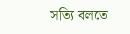সত্যি বলতে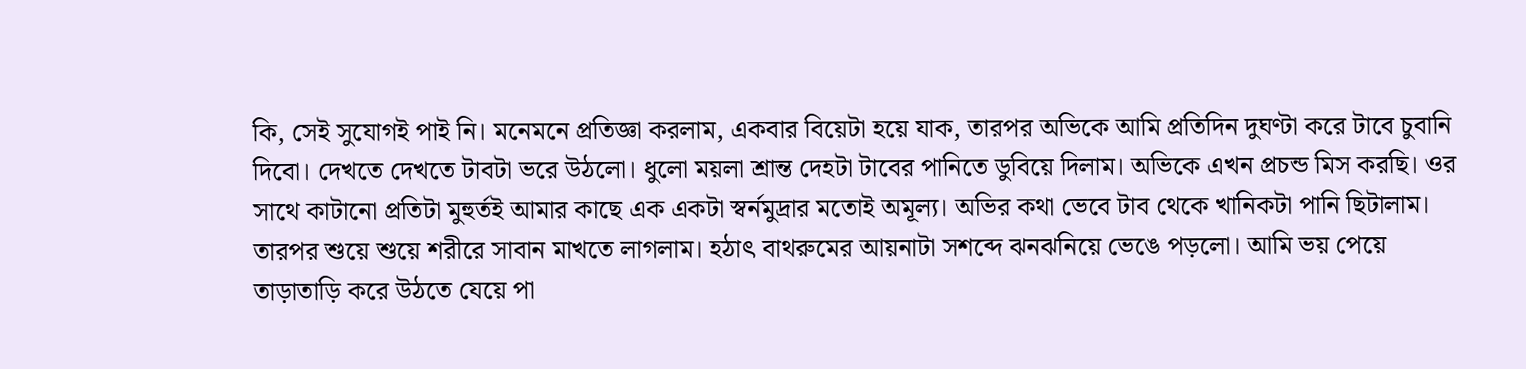কি, সেই সুযোগই পাই নি। মনেমনে প্রতিজ্ঞা করলাম, একবার বিয়েটা হয়ে যাক, তারপর অভিকে আমি প্রতিদিন দুঘণ্টা করে টাবে চুবানি দিবো। দেখতে দেখতে টাবটা ভরে উঠলো। ধুলো ময়লা শ্রান্ত দেহটা টাবের পানিতে ডুবিয়ে দিলাম। অভিকে এখন প্রচন্ড মিস করছি। ওর সাথে কাটানো প্রতিটা মুহুর্তই আমার কাছে এক একটা স্বর্নমুদ্রার মতোই অমূল্য। অভির কথা ভেবে টাব থেকে খানিকটা পানি ছিটালাম। তারপর শুয়ে শুয়ে শরীরে সাবান মাখতে লাগলাম। হঠাৎ বাথরুমের আয়নাটা সশব্দে ঝনঝনিয়ে ভেঙে পড়লো। আমি ভয় পেয়ে তাড়াতাড়ি করে উঠতে যেয়ে পা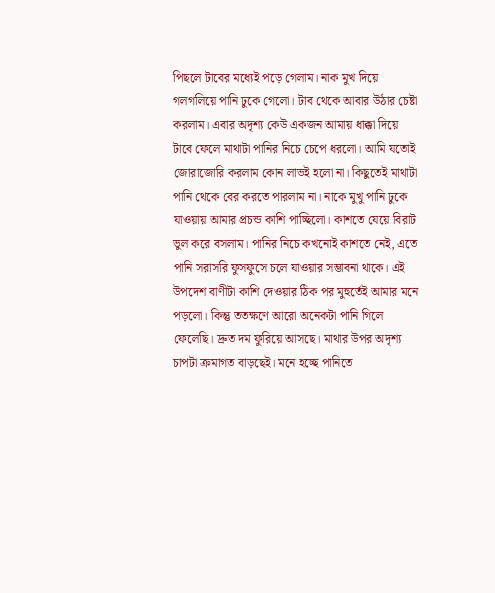পিছলে টাবের মধ্যেই পড়ে গেলাম। নাক মুখ দিয়ে গলগলিয়ে পানি ঢুকে গেলো। টাব থেকে আবার উঠার চেষ্টা করলাম। এবার অদৃশ্য কেউ একজন আমায় ধাক্কা দিয়ে টাবে ফেলে মাথাটা পানির নিচে চেপে ধরলো। আমি যতোই জোরাজোরি করলাম কোন লাভই হলো না। কিছুতেই মাথাটা পানি থেকে বের করতে পারলাম না। নাকে মুখু পানি ঢুকে যাওয়ায় আমার প্রচন্ড কাশি পাচ্ছিলো। কাশতে যেয়ে বিরাট ভুল করে বসলাম। পানির নিচে কখনোই কাশতে নেই, এতে পানি সরাসরি ফুসফুসে চলে যাওয়ার সম্ভাবনা থাকে। এই উপদেশ বাণীটা কাশি দেওয়ার ঠিক পর মুহুর্তেই আমার মনে পড়লো। কিন্তু ততক্ষণে আরো অনেকটা পানি গিলে ফেলেছি। দ্রুত দম ফুরিয়ে আসছে। মাথার উপর অদৃশ্য চাপটা ক্রমাগত বাড়ছেই। মনে হচ্ছে পানিতে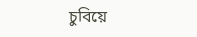চুবিয়ে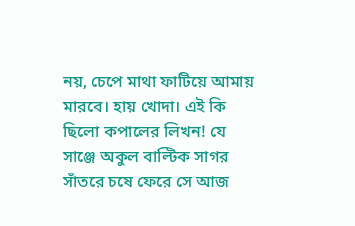নয়, চেপে মাথা ফাটিয়ে আমায় মারবে। হায় খোদা। এই কি ছিলো কপালের লিখন! যে সাঞ্জে অকুল বাল্টিক সাগর সাঁতরে চষে ফেরে সে আজ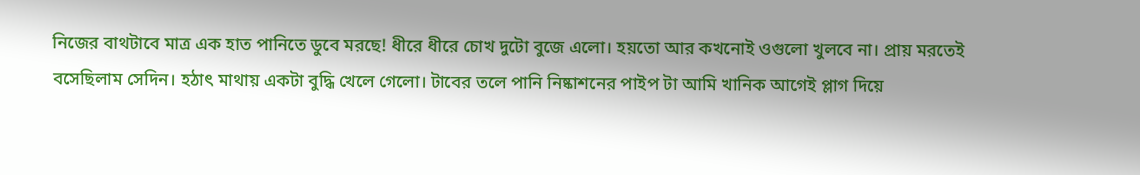নিজের বাথটাবে মাত্র এক হাত পানিতে ডুবে মরছে! ধীরে ধীরে চোখ দুটো বুজে এলো। হয়তো আর কখনোই ওগুলো খুলবে না। প্রায় মরতেই বসেছিলাম সেদিন। হঠাৎ মাথায় একটা বুদ্ধি খেলে গেলো। টাবের তলে পানি নিষ্কাশনের পাইপ টা আমি খানিক আগেই প্লাগ দিয়ে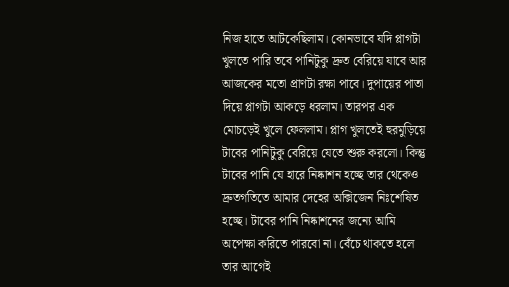নিজ হাতে আটকেছিলাম। কোনভাবে যদি প্লাগটা খুলতে পারি তবে পানিটুকু দ্রুত বেরিয়ে যাবে আর আজকের মতো প্রাণটা রক্ষা পাবে। দুপায়ের পাতা দিয়ে প্লাগটা আকড়ে ধরলাম। তারপর এক মোচড়েই খুলে ফেললাম। প্লাগ খুলতেই হুরমুড়িয়ে টাবের পানিটুকু বেরিয়ে যেতে শুরু করলো। কিন্তু টাবের পানি যে হারে নিষ্কাশন হচ্ছে তার থেকেও দ্রুতগতিতে আমার দেহের অক্সিজেন নিঃশেষিত হচ্ছে। টাবের পানি নিষ্কাশনের জন্যে আমি অপেক্ষা করিতে পারবো না। বেঁচে থাকতে হলে তার আগেই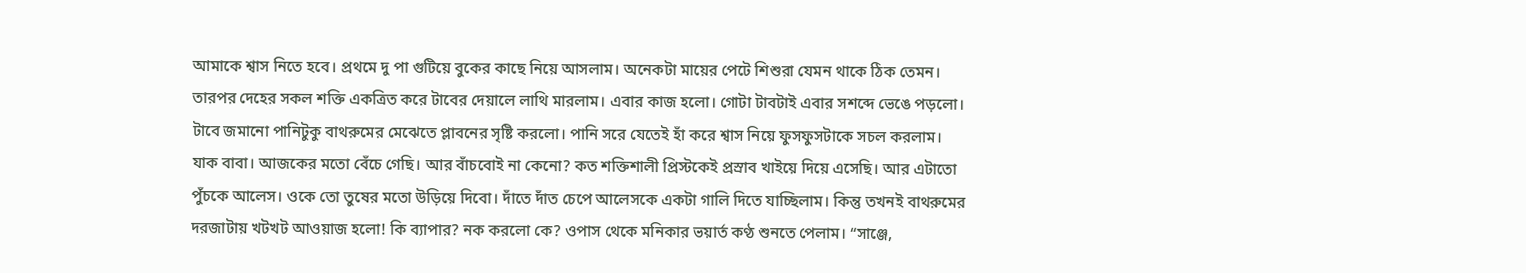আমাকে শ্বাস নিতে হবে। প্রথমে দু পা গুটিয়ে বুকের কাছে নিয়ে আসলাম। অনেকটা মায়ের পেটে শিশুরা যেমন থাকে ঠিক তেমন। তারপর দেহের সকল শক্তি একত্রিত করে টাবের দেয়ালে লাথি মারলাম। এবার কাজ হলো। গোটা টাবটাই এবার সশব্দে ভেঙে পড়লো। টাবে জমানো পানিটুকু বাথরুমের মেঝেতে প্লাবনের সৃষ্টি করলো। পানি সরে যেতেই হাঁ করে শ্বাস নিয়ে ফুসফুসটাকে সচল করলাম। যাক বাবা। আজকের মতো বেঁচে গেছি। আর বাঁচবোই না কেনো? কত শক্তিশালী প্রিস্টকেই প্রস্রাব খাইয়ে দিয়ে এসেছি। আর এটাতো পুঁচকে আলেস। ওকে তো তুষের মতো উড়িয়ে দিবো। দাঁতে দাঁত চেপে আলেসকে একটা গালি দিতে যাচ্ছিলাম। কিন্তু তখনই বাথরুমের দরজাটায় খটখট আওয়াজ হলো! কি ব্যাপার? নক করলো কে? ওপাস থেকে মনিকার ভয়ার্ত কণ্ঠ শুনতে পেলাম। “সাঞ্জে,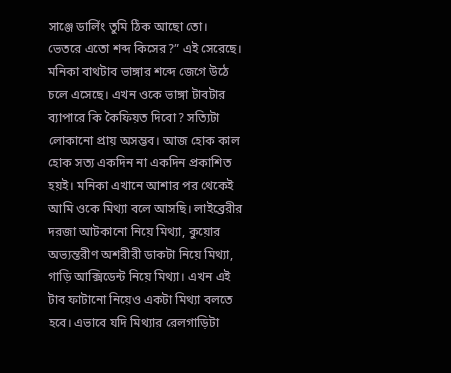সাঞ্জে ডার্লিং তুমি ঠিক আছো তো। ভেতরে এতো শব্দ কিসের?” এই সেরেছে। মনিকা বাথটাব ভাঙ্গার শব্দে জেগে উঠে চলে এসেছে। এখন ওকে ভাঙ্গা টাবটার ব্যাপারে কি কৈফিয়ত দিবো? সত্যিটা লোকানো প্রায় অসম্ভব। আজ হোক কাল হোক সত্য একদিন না একদিন প্রকাশিত হয়ই। মনিকা এখানে আশার পর থেকেই আমি ওকে মিথ্যা বলে আসছি। লাইব্রেরীর দরজা আটকানো নিয়ে মিথ্যা, কুয়োর অভ্যন্তরীণ অশরীরী ডাকটা নিয়ে মিথ্যা, গাড়ি আক্সিডেন্ট নিয়ে মিথ্যা। এখন এই টাব ফাটানো নিয়েও একটা মিথ্যা বলতে হবে। এভাবে যদি মিথ্যার রেলগাড়িটা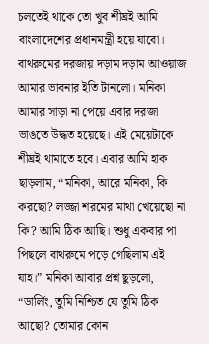চলতেই থাকে তো খুব শীঘ্রই আমি বাংলাদেশের প্রধানমন্ত্রী হয়ে যাবো। বাথরুমের দরজায় দড়াম দড়াম আওয়াজ আমার ভাবনার ইতি টানলো। মনিকা আমার সাড়া না পেয়ে এবার দরজা ভাঙতে উদ্ধত হয়েছে। এই মেয়েটাকে শীঘ্রই থামাতে হবে। এবার আমি হাক ছাড়লাম, “মনিকা, আরে মনিকা, কি করছো? লজ্জা শরমের মাথা খেয়েছো না কি? আমি ঠিক আছি। শুধু একবার পা পিছলে বাথরুমে পড়ে গেছিলাম এই যাহ।” মনিকা আবার প্রশ্ন ছুড়লো, “ডার্লিং, তুমি নিশ্চিত যে তুমি ঠিক আছো? তোমার কোন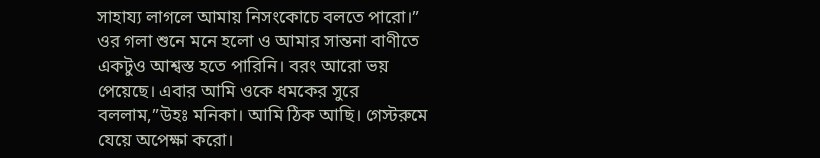সাহায্য লাগলে আমায় নিসংকোচে বলতে পারো।”
ওর গলা শুনে মনে হলো ও আমার সান্তনা বাণীতে একটুও আশ্বস্ত হতে পারিনি। বরং আরো ভয় পেয়েছে। এবার আমি ওকে ধমকের সুরে বললাম,”উহঃ মনিকা। আমি ঠিক আছি। গেস্টরুমে যেয়ে অপেক্ষা করো।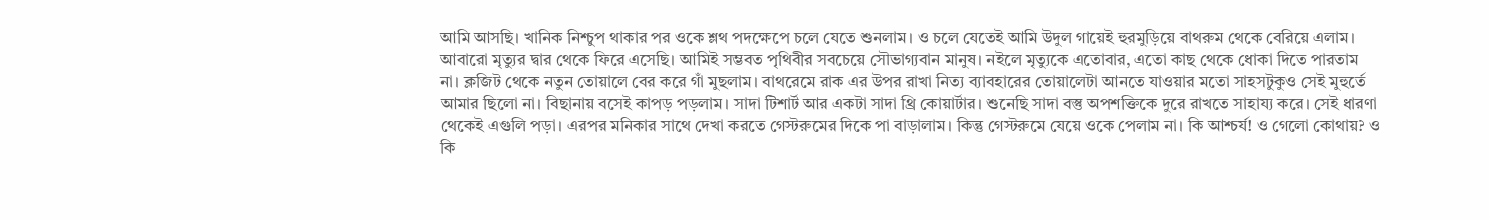আমি আসছি। খানিক নিশ্চুপ থাকার পর ওকে শ্লথ পদক্ষেপে চলে যেতে শুনলাম। ও চলে যেতেই আমি উদুল গায়েই হুরমুড়িয়ে বাথরুম থেকে বেরিয়ে এলাম। আবারো মৃত্যুর দ্বার থেকে ফিরে এসেছি। আমিই সম্ভবত পৃথিবীর সবচেয়ে সৌভাগ্যবান মানুষ। নইলে মৃত্যুকে এতোবার, এতো কাছ থেকে ধোকা দিতে পারতাম না। ক্লজিট থেকে নতুন তোয়ালে বের করে গাঁ মুছলাম। বাথরেমে রাক এর উপর রাখা নিত্য ব্যাবহারের তোয়ালেটা আনতে যাওয়ার মতো সাহসটুকুও সেই মুহুর্তে আমার ছিলো না। বিছানায় বসেই কাপড় পড়লাম। সাদা টিশার্ট আর একটা সাদা থ্রি কোয়ার্টার। শুনেছি সাদা বস্তু অপশক্তিকে দুরে রাখতে সাহায্য করে। সেই ধারণা থেকেই এগুলি পড়া। এরপর মনিকার সাথে দেখা করতে গেস্টরুমের দিকে পা বাড়ালাম। কিন্তু গেস্টরুমে যেয়ে ওকে পেলাম না। কি আশ্চর্য! ও গেলো কোথায়? ও কি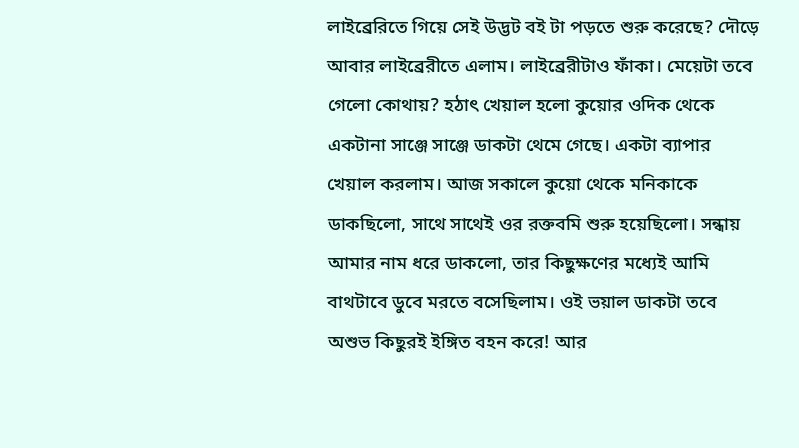লাইব্রেরিতে গিয়ে সেই উদ্ভট বই টা পড়তে শুরু করেছে? দৌড়ে আবার লাইব্রেরীতে এলাম। লাইব্রেরীটাও ফাঁকা। মেয়েটা তবে গেলো কোথায়? হঠাৎ খেয়াল হলো কুয়োর ওদিক থেকে একটানা সাঞ্জে সাঞ্জে ডাকটা থেমে গেছে। একটা ব্যাপার খেয়াল করলাম। আজ সকালে কুয়ো থেকে মনিকাকে ডাকছিলো, সাথে সাথেই ওর রক্তবমি শুরু হয়েছিলো। সন্ধায় আমার নাম ধরে ডাকলো, তার কিছুক্ষণের মধ্যেই আমি বাথটাবে ডুবে মরতে বসেছিলাম। ওই ভয়াল ডাকটা তবে অশুভ কিছুরই ইঙ্গিত বহন করে! আর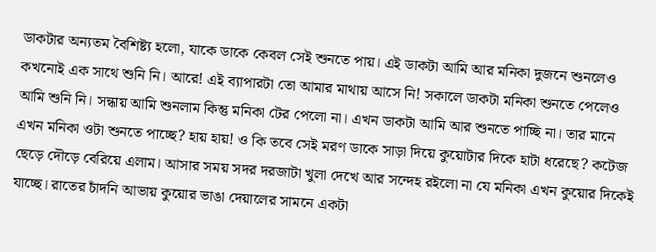ডাকটার অন্যতম বৈশিষ্ট্য হলো, যাকে ডাকে কেবল সেই শুনতে পায়। এই ডাকটা আমি আর মনিকা দুজনে শুনলেও কখনোই এক সাথে শুনি নি। আরে! এই ব্যাপারটা তো আমার মাথায় আসে নি! সকালে ডাকটা মনিকা শুনতে পেলেও আমি শুনি নি। সন্ধায় আমি শুনলাম কিন্তু মনিকা টের পেলো না। এখন ডাকটা আমি আর শুনতে পাচ্ছি না। তার মানে এখন মনিকা ওটা শুনতে পাচ্ছে? হায় হায়! ও কি তবে সেই মরণ ডাকে সাড়া দিয়ে কুয়োটার দিকে হাটা ধরেছে? কটেজ ছেড়ে দৌড়ে বেরিয়ে এলাম। আসার সময় সদর দরজাটা খুলা দেখে আর সন্দেহ রইলো না যে মনিকা এখন কুয়োর দিকেই যাচ্ছে। রাতের চাঁদনি আভায় কুয়োর ভাঙা দেয়ালের সামনে একটা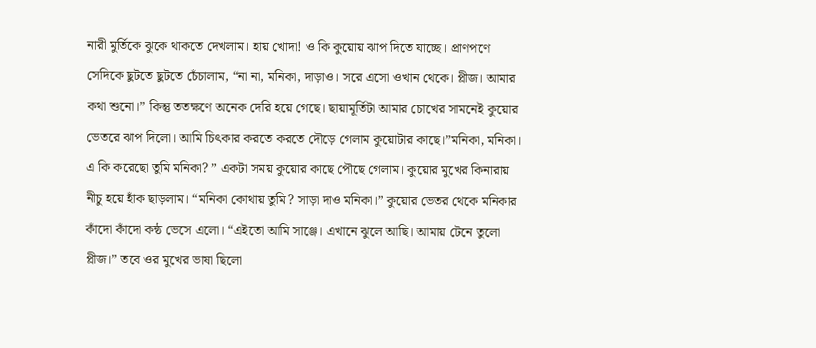নারী মুর্তিকে ঝুকে থাকতে দেখলাম। হায় খোদা! ও কি কুয়োয় ঝাপ দিতে যাচ্ছে। প্রাণপণে সেদিকে ছুটতে ছুটতে চেঁচালাম, “না না, মনিকা, দাড়াও। সরে এসো ওখান থেকে। প্লীজ। আমার কথা শুনো।” কিন্তু ততক্ষণে অনেক দেরি হয়ে গেছে। ছায়ামূর্তিটা আমার চোখের সামনেই কুয়োর ভেতরে ঝাপ দিলো। আমি চিৎকার করতে করতে দৌড়ে গেলাম কুয়োটার কাছে।”মনিকা, মনিকা। এ কি করেছো তুমি মনিকা? ” একটা সময় কুয়োর কাছে পৌছে গেলাম। কুয়োর মুখের কিনারায় নীচু হয়ে হাঁক ছাড়লাম। “মনিকা কোথায় তুমি? সাড়া দাও মনিকা।” কুয়োর ভেতর থেকে মনিকার কাঁদো কাঁদো কন্ঠ ভেসে এলো। “এইতো আমি সাঞ্জে। এখানে ঝুলে আছি। আমায় টেনে তুলো প্লীজ।” তবে ওর মুখের ভাষা ছিলো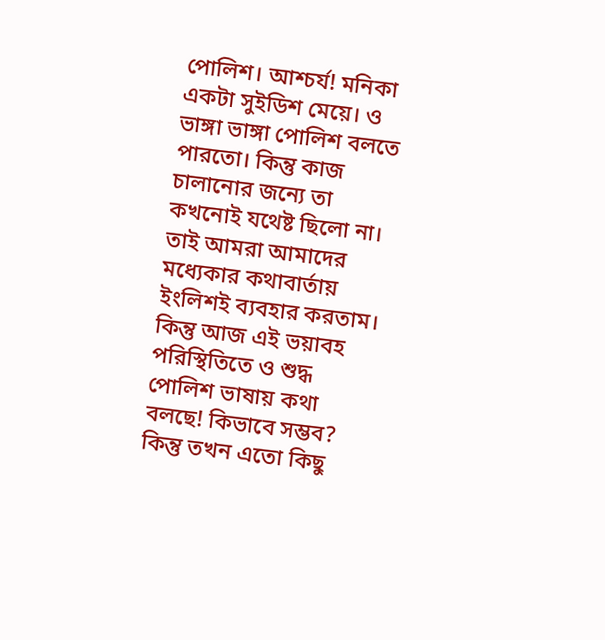পোলিশ। আশ্চর্য! মনিকা একটা সুইডিশ মেয়ে। ও ভাঙ্গা ভাঙ্গা পোলিশ বলতে পারতো। কিন্তু কাজ চালানোর জন্যে তা কখনোই যথেষ্ট ছিলো না। তাই আমরা আমাদের মধ্যেকার কথাবার্তায় ইংলিশই ব্যবহার করতাম। কিন্তু আজ এই ভয়াবহ পরিস্থিতিতে ও শুদ্ধ পোলিশ ভাষায় কথা বলছে! কিভাবে সম্ভব? কিন্তু তখন এতো কিছু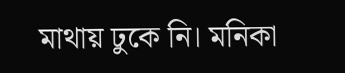মাথায় ঢুকে নি। মনিকা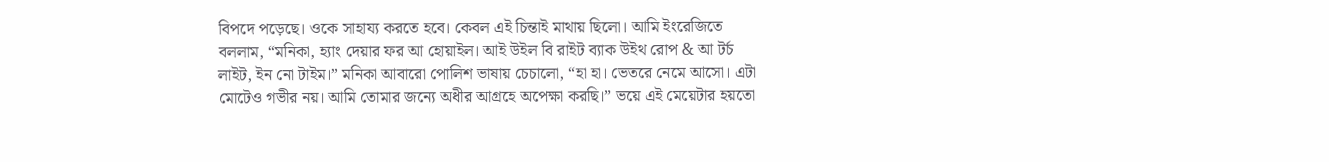বিপদে পড়েছে। ওকে সাহায্য করতে হবে। কেবল এই চিন্তাই মাথায় ছিলো। আমি ইংরেজিতে বললাম, “মনিকা, হ্যাং দেয়ার ফর আ হোয়াইল। আই উইল বি রাইট ব্যাক উইথ রোপ & আ টর্চ লাইট, ইন নো টাইম।” মনিকা আবারো পোলিশ ভাষায় চেচালো, “হা হা। ভেতরে নেমে আসো। এটা মোটেও গভীর নয়। আমি তোমার জন্যে অধীর আগ্রহে অপেক্ষা করছি।” ভয়ে এই মেয়েটার হয়তো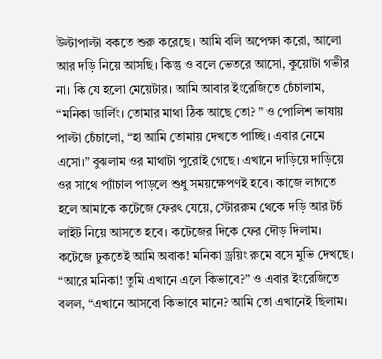উল্টাপাল্টা বকতে শুরু করেছে। আমি বলি অপেক্ষা করো, আলো আর দড়ি নিয়ে আসছি। কিন্তু ও বলে ভেতরে আসো, কুয়োটা গভীর না। কি যে হলো মেয়েটার। আমি আবার ইংরেজিতে চেঁচালাম, “মনিকা ডার্লিং। তোমার মাথা ঠিক আছে তো? ” ও পোলিশ ভাষায় পাল্টা চেঁচালো, “হা আমি তোমায় দেখতে পাচ্ছি। এবার নেমে এসো।” বুঝলাম ওর মাথাটা পুরোই গেছে। এখানে দাড়িয়ে দাড়িয়ে ওর সাথে প্যাঁচাল পাড়লে শুধু সময়ক্ষেপণই হবে। কাজে লাগতে হলে আমাকে কটেজে ফেরৎ যেয়ে, স্টোররুম থেকে দড়ি আর টর্চ লাইট নিয়ে আসতে হবে। কটেজের দিকে ফের দৌড় দিলাম। কটেজে ঢুকতেই আমি অবাক! মনিকা ড্রয়িং রুমে বসে মুভি দেখছে। “আরে মনিকা! তুমি এখানে এলে কিভাবে?” ও এবার ইংরেজিতে বলল, “এখানে আসবো কিভাবে মানে? আমি তো এখানেই ছিলাম।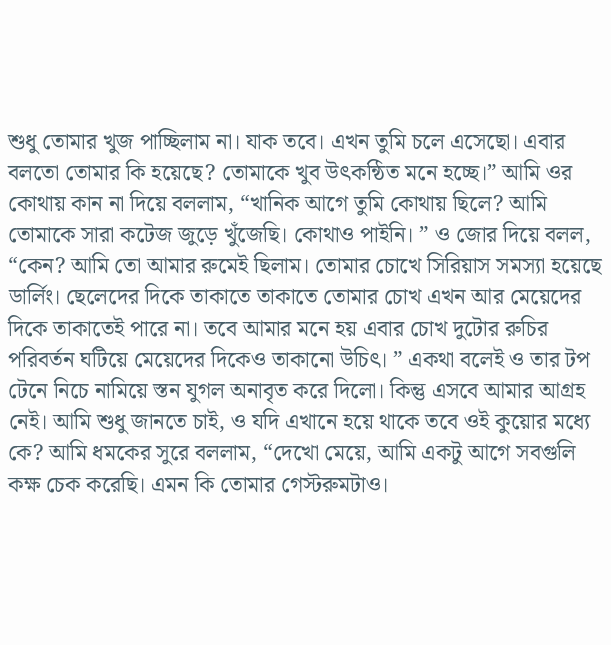শুধু তোমার খুজ পাচ্ছিলাম না। যাক তবে। এখন তুমি চলে এসেছো। এবার বলতো তোমার কি হয়েছে? তোমাকে খুব উৎকন্ঠিত মনে হচ্ছে।” আমি ওর কোথায় কান না দিয়ে বললাম, “খানিক আগে তুমি কোথায় ছিলে? আমি তোমাকে সারা কটেজ জুড়ে খুঁজেছি। কোথাও পাইনি। ” ও জোর দিয়ে বলল, “কেন? আমি তো আমার রুমেই ছিলাম। তোমার চোখে সিরিয়াস সমস্যা হয়েছে ডার্লিং। ছেলেদের দিকে তাকাতে তাকাতে তোমার চোখ এখন আর মেয়েদের দিকে তাকাতেই পারে না। তবে আমার মনে হয় এবার চোখ দুটোর রুচির পরিবর্তন ঘটিয়ে মেয়েদের দিকেও তাকানো উচিৎ। ” একথা বলেই ও তার টপ টেনে নিচে নামিয়ে স্তন যুগল অনাবৃত করে দিলো। কিন্তু এসবে আমার আগ্রহ নেই। আমি শুধু জানতে চাই, ও যদি এখানে হয়ে থাকে তবে ওই কুয়োর মধ্যে কে? আমি ধমকের সুরে বললাম, “দেখো মেয়ে, আমি একটু আগে সবগুলি কক্ষ চেক করেছি। এমন কি তোমার গেস্টরুমটাও।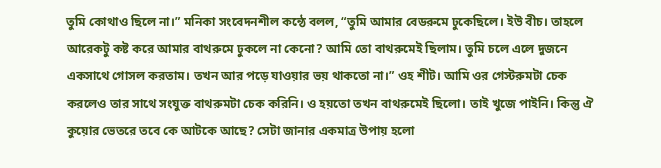তুমি কোথাও ছিলে না।” মনিকা সংবেদনশীল কন্ঠে বলল, “তুমি আমার বেডরুমে ঢুকেছিলে। ইউ বীচ। তাহলে আরেকটু কষ্ট করে আমার বাথরুমে ঢুকলে না কেনো? আমি তো বাথরুমেই ছিলাম। তুমি চলে এলে দুজনে একসাথে গোসল করতাম। তখন আর পড়ে যাওয়ার ভয় থাকতো না।” ওহ শীট। আমি ওর গেস্টরুমটা চেক করলেও তার সাথে সংযুক্ত বাথরুমটা চেক করিনি। ও হয়তো তখন বাথরুমেই ছিলো। তাই খুজে পাইনি। কিন্তু ঐ কুয়োর ভেতরে তবে কে আটকে আছে? সেটা জানার একমাত্র উপায় হলো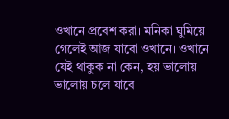ওখানে প্রবেশ করা। মনিকা ঘুমিয়ে গেলেই আজ যাবো ওখানে। ওখানে যেই থাকুক না কেন, হয় ভালোয় ভালোয় চলে যাবে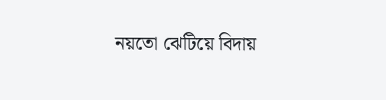নয়তো ঝেটিয়ে বিদায়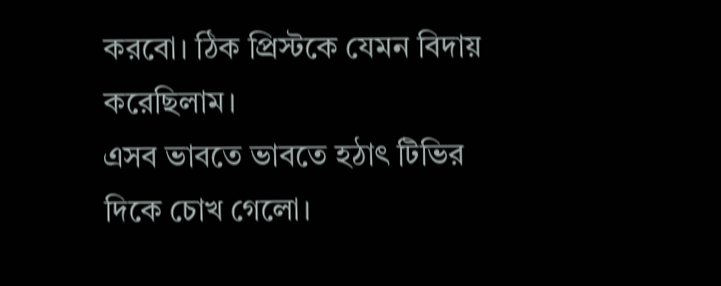করবো। ঠিক প্রিস্টকে যেমন বিদায় করেছিলাম।
এসব ভাবতে ভাবতে হঠাৎ টিভির দিকে চোখ গেলো।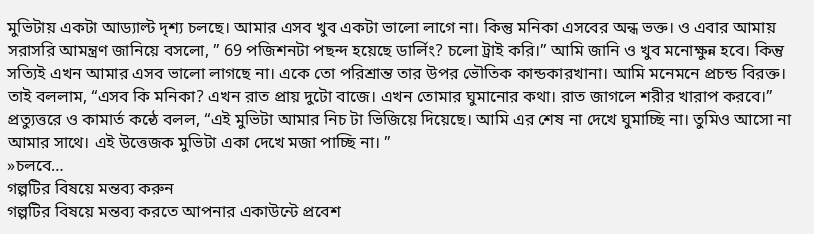মুভিটায় একটা আড্যাল্ট দৃশ্য চলছে। আমার এসব খুব একটা ভালো লাগে না। কিন্তু মনিকা এসবের অন্ধ ভক্ত। ও এবার আমায় সরাসরি আমন্ত্রণ জানিয়ে বসলো, ” 69 পজিশনটা পছন্দ হয়েছে ডার্লিং? চলো ট্রাই করি।” আমি জানি ও খুব মনোক্ষুন্ন হবে। কিন্তু সত্যিই এখন আমার এসব ভালো লাগছে না। একে তো পরিশ্রান্ত তার উপর ভৌতিক কান্ডকারখানা। আমি মনেমনে প্রচন্ড বিরক্ত। তাই বললাম, “এসব কি মনিকা? এখন রাত প্রায় দুটো বাজে। এখন তোমার ঘুমানোর কথা। রাত জাগলে শরীর খারাপ করবে।” প্রত্যুত্তরে ও কামার্ত কন্ঠে বলল, “এই মুভিটা আমার নিচ টা ভিজিয়ে দিয়েছে। আমি এর শেষ না দেখে ঘুমাচ্ছি না। তুমিও আসো না আমার সাথে। এই উত্তেজক মুভিটা একা দেখে মজা পাচ্ছি না। ”
»চলবে…
গল্পটির বিষয়ে মন্তব্য করুন
গল্পটির বিষয়ে মন্তব্য করতে আপনার একাউন্টে প্রবেশ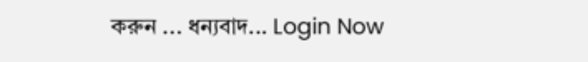করুন ... ধন্যবাদ... Login Now